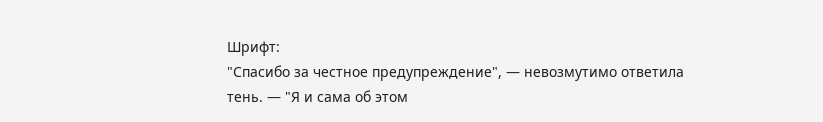Шрифт:
"Спасибо за честное предупреждение", — невозмутимо ответила тень. — "Я и сама об этом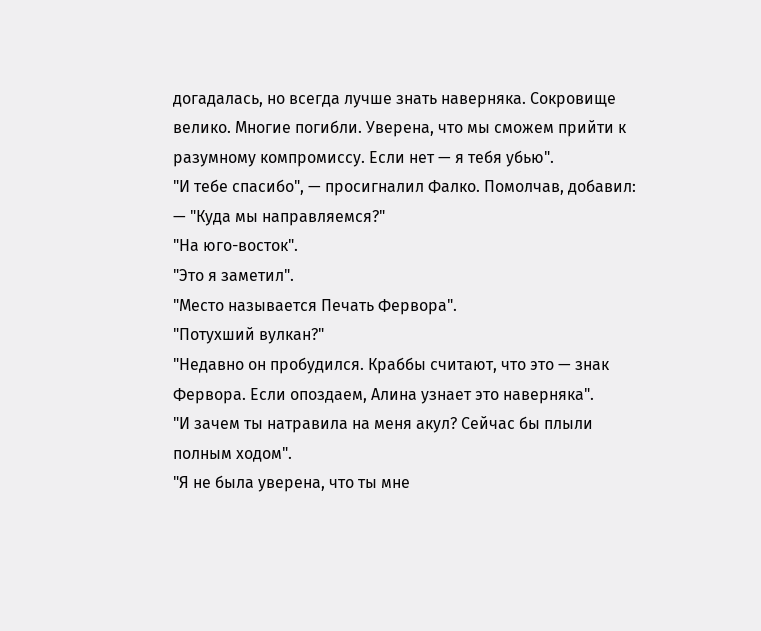догадалась, но всегда лучше знать наверняка. Сокровище велико. Многие погибли. Уверена, что мы сможем прийти к разумному компромиссу. Если нет — я тебя убью".
"И тебе спасибо", — просигналил Фалко. Помолчав, добавил: — "Куда мы направляемся?"
"На юго-восток".
"Это я заметил".
"Место называется Печать Фервора".
"Потухший вулкан?"
"Недавно он пробудился. Краббы считают, что это — знак Фервора. Если опоздаем, Алина узнает это наверняка".
"И зачем ты натравила на меня акул? Сейчас бы плыли полным ходом".
"Я не была уверена, что ты мне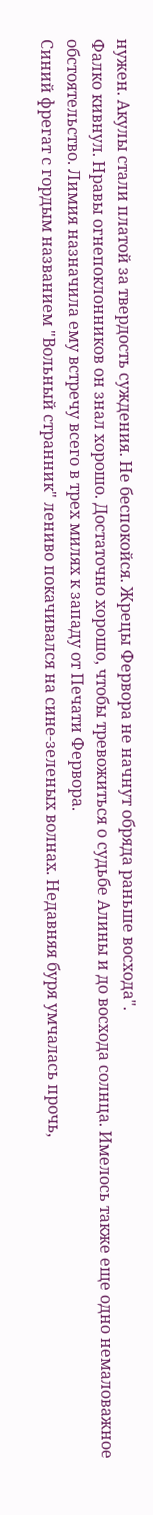нужен. Акулы стали платой за твердость суждения. Не беспокойся. Жрецы Фервора не начнут обряда раньше восхода".
Фалко кивнул. Нравы огнепоклонников он знал хорошо. Достаточно хорошо, чтобы тревожиться о судьбе Алины и до восхода солнца. Имелось также еще одно немаловажное обстоятельство. Лимия назначила ему встречу всего в трех милях к западу от Печати Фервора.
Синий фрегат с гордым названием "Вольный странник" лениво покачивался на сине-зеленых волнах. Недавняя буря умчалась прочь,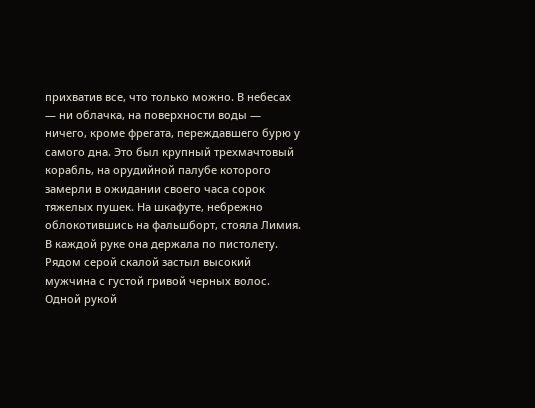прихватив все, что только можно. В небесах — ни облачка, на поверхности воды — ничего, кроме фрегата, переждавшего бурю у самого дна. Это был крупный трехмачтовый корабль, на орудийной палубе которого замерли в ожидании своего часа сорок тяжелых пушек. На шкафуте, небрежно облокотившись на фальшборт, стояла Лимия. В каждой руке она держала по пистолету. Рядом серой скалой застыл высокий мужчина с густой гривой черных волос. Одной рукой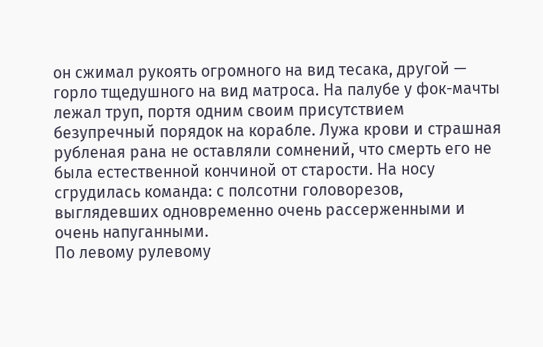он сжимал рукоять огромного на вид тесака, другой — горло тщедушного на вид матроса. На палубе у фок-мачты лежал труп, портя одним своим присутствием безупречный порядок на корабле. Лужа крови и страшная рубленая рана не оставляли сомнений, что смерть его не была естественной кончиной от старости. На носу сгрудилась команда: с полсотни головорезов, выглядевших одновременно очень рассерженными и очень напуганными.
По левому рулевому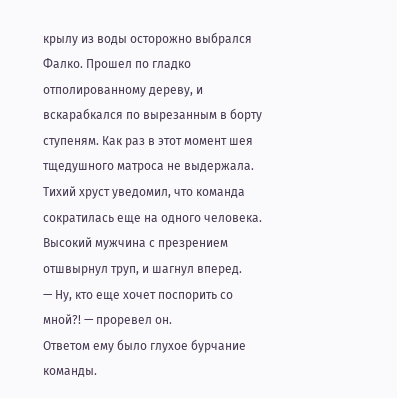крылу из воды осторожно выбрался Фалко. Прошел по гладко отполированному дереву, и вскарабкался по вырезанным в борту ступеням. Как раз в этот момент шея тщедушного матроса не выдержала. Тихий хруст уведомил, что команда сократилась еще на одного человека. Высокий мужчина с презрением отшвырнул труп, и шагнул вперед.
— Ну, кто еще хочет поспорить со мной?! — проревел он.
Ответом ему было глухое бурчание команды.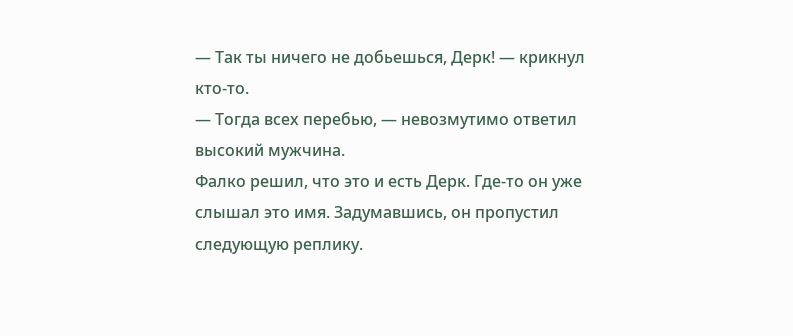— Так ты ничего не добьешься, Дерк! — крикнул кто-то.
— Тогда всех перебью, — невозмутимо ответил высокий мужчина.
Фалко решил, что это и есть Дерк. Где-то он уже слышал это имя. Задумавшись, он пропустил следующую реплику.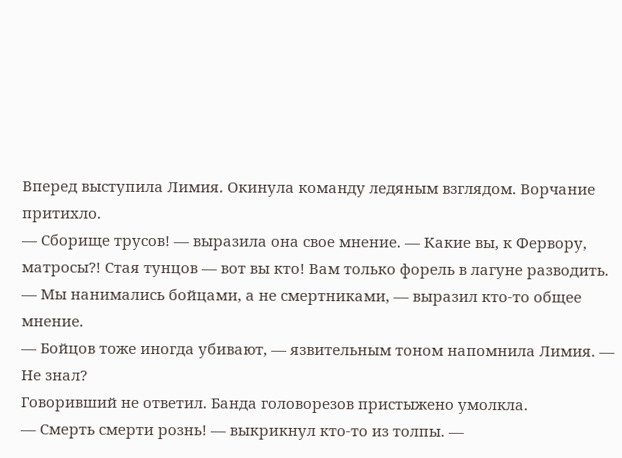Вперед выступила Лимия. Окинула команду ледяным взглядом. Ворчание притихло.
— Сборище трусов! — выразила она свое мнение. — Какие вы, к Фервору, матросы?! Стая тунцов — вот вы кто! Вам только форель в лагуне разводить.
— Мы нанимались бойцами, а не смертниками, — выразил кто-то общее мнение.
— Бойцов тоже иногда убивают, — язвительным тоном напомнила Лимия. — Не знал?
Говоривший не ответил. Банда головорезов пристыжено умолкла.
— Смерть смерти рознь! — выкрикнул кто-то из толпы. —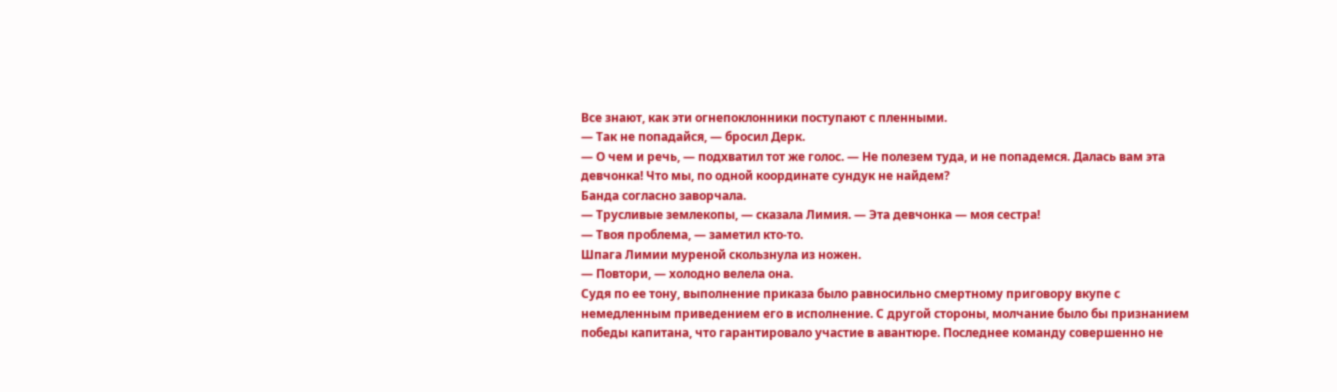Все знают, как эти огнепоклонники поступают с пленными.
— Так не попадайся, — бросил Дерк.
— О чем и речь, — подхватил тот же голос. — Не полезем туда, и не попадемся. Далась вам эта девчонка! Что мы, по одной координате сундук не найдем?
Банда согласно заворчала.
— Трусливые землекопы, — сказала Лимия. — Эта девчонка — моя сестра!
— Твоя проблема, — заметил кто-то.
Шпага Лимии муреной скользнула из ножен.
— Повтори, — холодно велела она.
Судя по ее тону, выполнение приказа было равносильно смертному приговору вкупе с немедленным приведением его в исполнение. С другой стороны, молчание было бы признанием победы капитана, что гарантировало участие в авантюре. Последнее команду совершенно не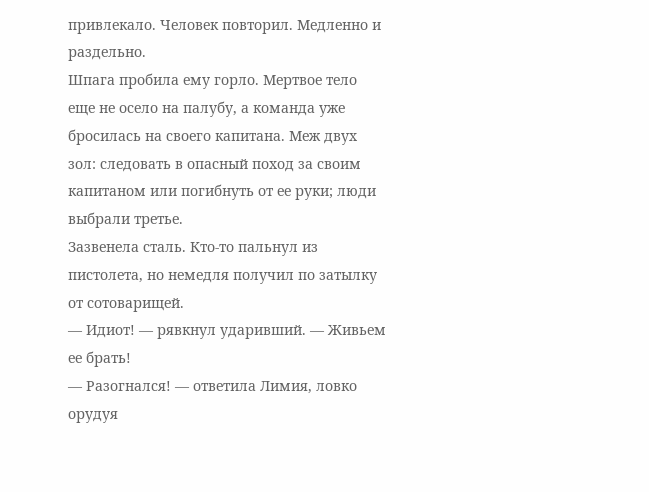привлекало. Человек повторил. Медленно и раздельно.
Шпага пробила ему горло. Мертвое тело еще не осело на палубу, а команда уже бросилась на своего капитана. Меж двух зол: следовать в опасный поход за своим капитаном или погибнуть от ее руки; люди выбрали третье.
Зазвенела сталь. Кто-то пальнул из пистолета, но немедля получил по затылку от сотоварищей.
— Идиот! — рявкнул ударивший. — Живьем ее брать!
— Разогнался! — ответила Лимия, ловко орудуя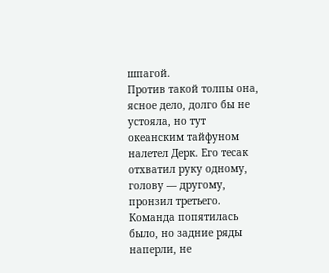шпагой.
Против такой толпы она, ясное дело, долго бы не устояла, но тут океанским тайфуном налетел Дерк. Его тесак отхватил руку одному, голову — другому, пронзил третьего. Команда попятилась было, но задние ряды наперли, не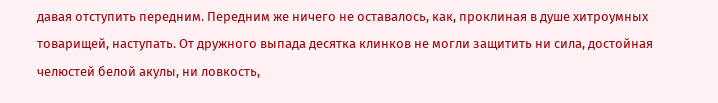давая отступить передним. Передним же ничего не оставалось, как, проклиная в душе хитроумных товарищей, наступать. От дружного выпада десятка клинков не могли защитить ни сила, достойная челюстей белой акулы, ни ловкость,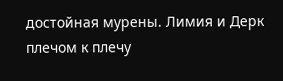достойная мурены. Лимия и Дерк плечом к плечу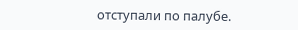отступали по палубе.